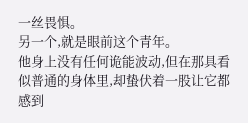一丝畏惧。
另一个,就是眼前这个青年。
他身上没有任何诡能波动,但在那具看似普通的身体里,却蛰伏着一股让它都感到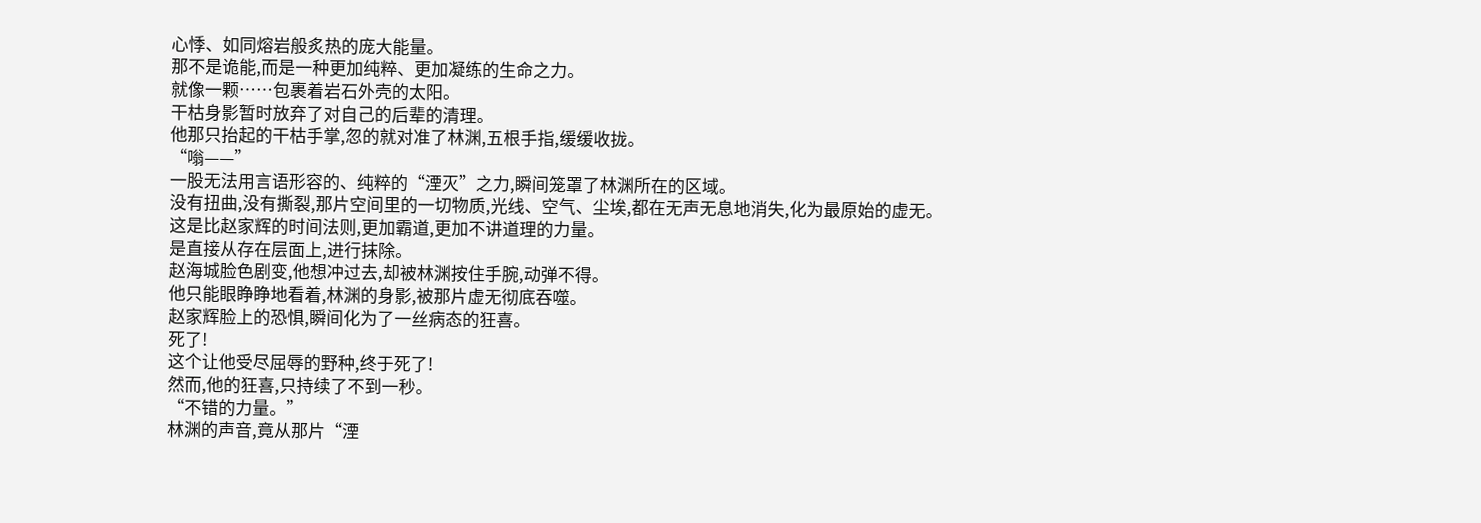心悸、如同熔岩般炙热的庞大能量。
那不是诡能,而是一种更加纯粹、更加凝练的生命之力。
就像一颗……包裹着岩石外壳的太阳。
干枯身影暂时放弃了对自己的后辈的清理。
他那只抬起的干枯手掌,忽的就对准了林渊,五根手指,缓缓收拢。
“嗡——”
一股无法用言语形容的、纯粹的“湮灭”之力,瞬间笼罩了林渊所在的区域。
没有扭曲,没有撕裂,那片空间里的一切物质,光线、空气、尘埃,都在无声无息地消失,化为最原始的虚无。
这是比赵家辉的时间法则,更加霸道,更加不讲道理的力量。
是直接从存在层面上,进行抹除。
赵海城脸色剧变,他想冲过去,却被林渊按住手腕,动弹不得。
他只能眼睁睁地看着,林渊的身影,被那片虚无彻底吞噬。
赵家辉脸上的恐惧,瞬间化为了一丝病态的狂喜。
死了!
这个让他受尽屈辱的野种,终于死了!
然而,他的狂喜,只持续了不到一秒。
“不错的力量。”
林渊的声音,竟从那片“湮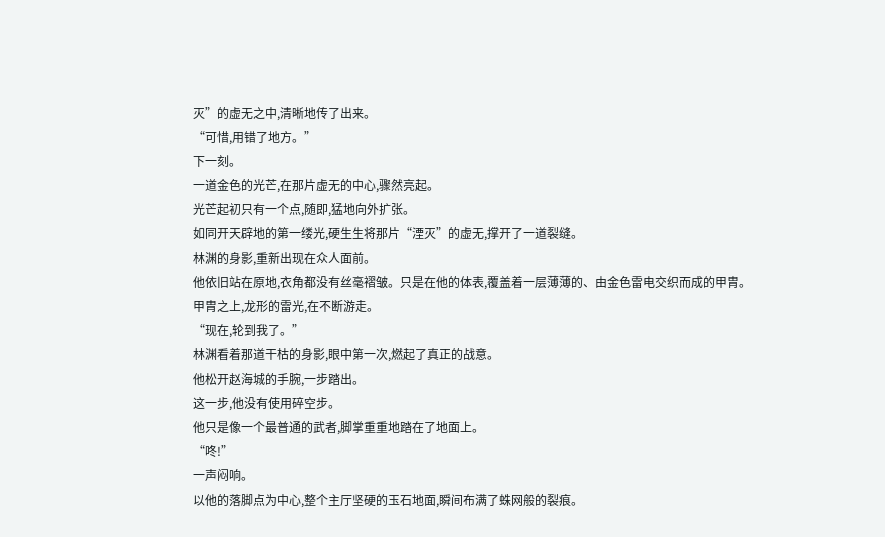灭”的虚无之中,清晰地传了出来。
“可惜,用错了地方。”
下一刻。
一道金色的光芒,在那片虚无的中心,骤然亮起。
光芒起初只有一个点,随即,猛地向外扩张。
如同开天辟地的第一缕光,硬生生将那片“湮灭”的虚无,撑开了一道裂缝。
林渊的身影,重新出现在众人面前。
他依旧站在原地,衣角都没有丝毫褶皱。只是在他的体表,覆盖着一层薄薄的、由金色雷电交织而成的甲胄。
甲胄之上,龙形的雷光,在不断游走。
“现在,轮到我了。”
林渊看着那道干枯的身影,眼中第一次,燃起了真正的战意。
他松开赵海城的手腕,一步踏出。
这一步,他没有使用碎空步。
他只是像一个最普通的武者,脚掌重重地踏在了地面上。
“咚!”
一声闷响。
以他的落脚点为中心,整个主厅坚硬的玉石地面,瞬间布满了蛛网般的裂痕。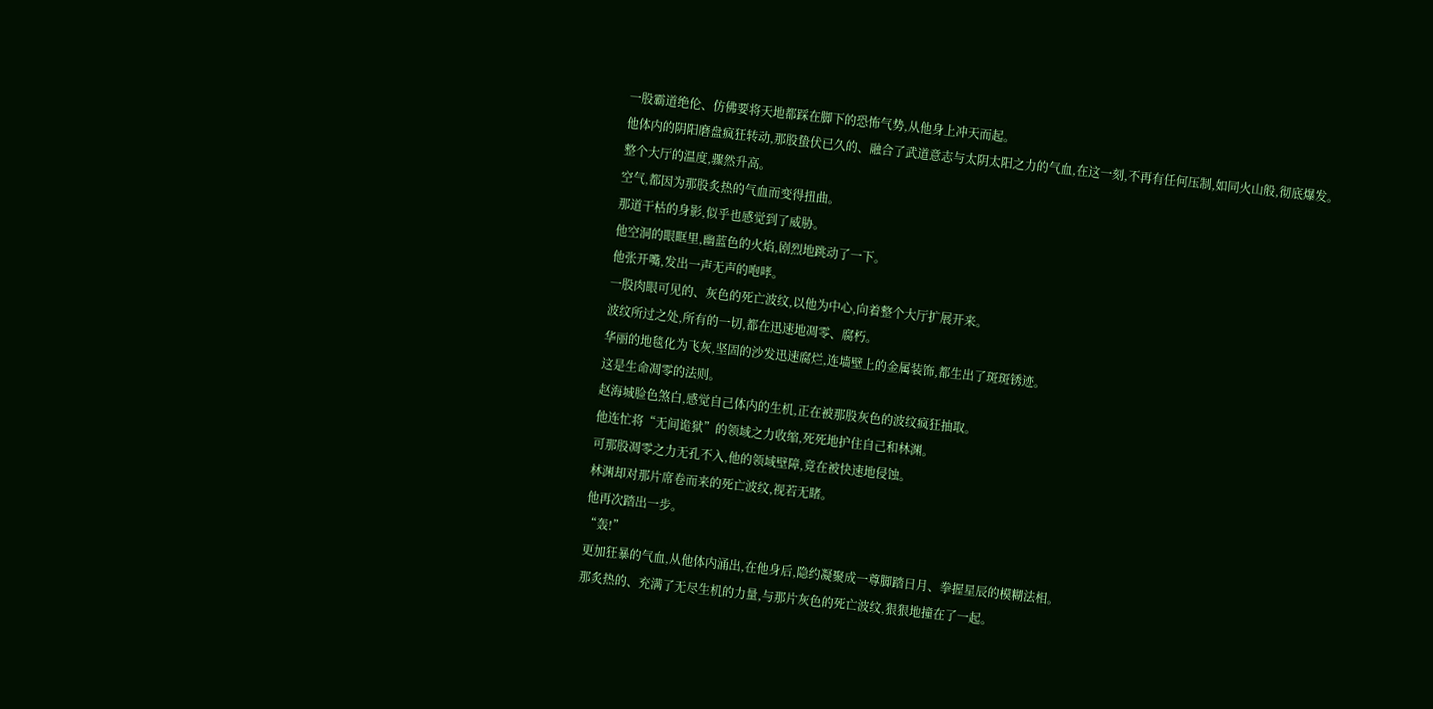一股霸道绝伦、仿佛要将天地都踩在脚下的恐怖气势,从他身上冲天而起。
他体内的阴阳磨盘疯狂转动,那股蛰伏已久的、融合了武道意志与太阴太阳之力的气血,在这一刻,不再有任何压制,如同火山般,彻底爆发。
整个大厅的温度,骤然升高。
空气,都因为那股炙热的气血而变得扭曲。
那道干枯的身影,似乎也感觉到了威胁。
他空洞的眼眶里,幽蓝色的火焰,剧烈地跳动了一下。
他张开嘴,发出一声无声的咆哮。
一股肉眼可见的、灰色的死亡波纹,以他为中心,向着整个大厅扩展开来。
波纹所过之处,所有的一切,都在迅速地凋零、腐朽。
华丽的地毯化为飞灰,坚固的沙发迅速腐烂,连墙壁上的金属装饰,都生出了斑斑锈迹。
这是生命凋零的法则。
赵海城脸色煞白,感觉自己体内的生机,正在被那股灰色的波纹疯狂抽取。
他连忙将“无间诡狱”的领域之力收缩,死死地护住自己和林渊。
可那股凋零之力无孔不入,他的领域壁障,竟在被快速地侵蚀。
林渊却对那片席卷而来的死亡波纹,视若无睹。
他再次踏出一步。
“轰!”
更加狂暴的气血,从他体内涌出,在他身后,隐约凝聚成一尊脚踏日月、拳握星辰的模糊法相。
那炙热的、充满了无尽生机的力量,与那片灰色的死亡波纹,狠狠地撞在了一起。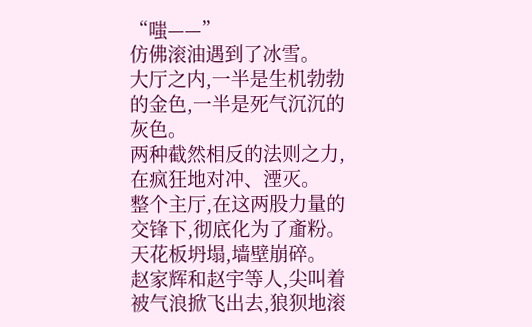“嗤——”
仿佛滚油遇到了冰雪。
大厅之内,一半是生机勃勃的金色,一半是死气沉沉的灰色。
两种截然相反的法则之力,在疯狂地对冲、湮灭。
整个主厅,在这两股力量的交锋下,彻底化为了齑粉。
天花板坍塌,墙壁崩碎。
赵家辉和赵宇等人,尖叫着被气浪掀飞出去,狼狈地滚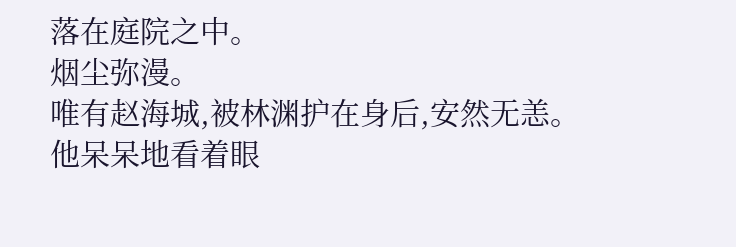落在庭院之中。
烟尘弥漫。
唯有赵海城,被林渊护在身后,安然无恙。
他呆呆地看着眼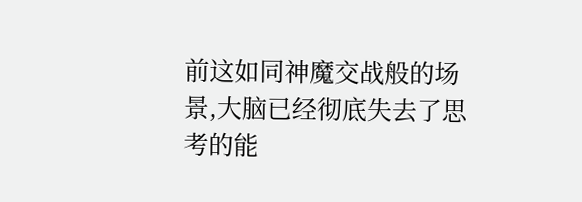前这如同神魔交战般的场景,大脑已经彻底失去了思考的能